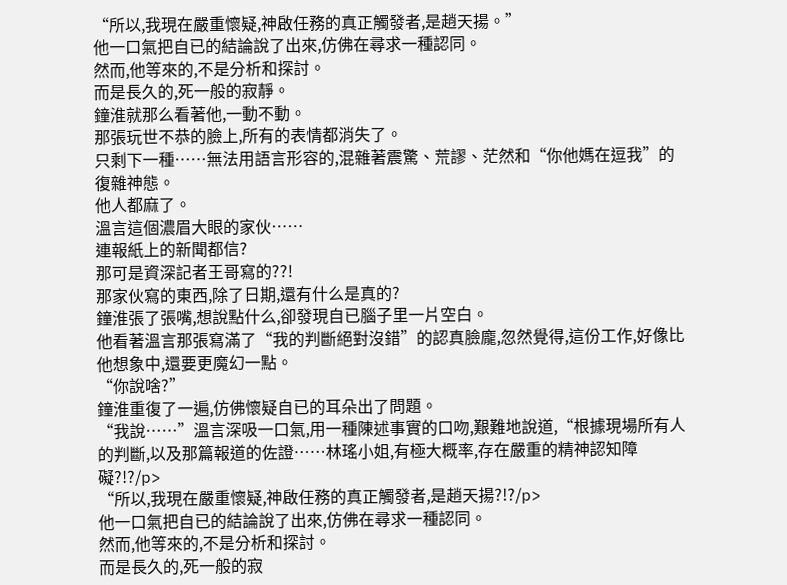“所以,我現在嚴重懷疑,神啟任務的真正觸發者,是趙天揚。”
他一口氣把自已的結論說了出來,仿佛在尋求一種認同。
然而,他等來的,不是分析和探討。
而是長久的,死一般的寂靜。
鐘淮就那么看著他,一動不動。
那張玩世不恭的臉上,所有的表情都消失了。
只剩下一種……無法用語言形容的,混雜著震驚、荒謬、茫然和“你他媽在逗我”的復雜神態。
他人都麻了。
溫言這個濃眉大眼的家伙……
連報紙上的新聞都信?
那可是資深記者王哥寫的??!
那家伙寫的東西,除了日期,還有什么是真的?
鐘淮張了張嘴,想說點什么,卻發現自已腦子里一片空白。
他看著溫言那張寫滿了“我的判斷絕對沒錯”的認真臉龐,忽然覺得,這份工作,好像比他想象中,還要更魔幻一點。
“你說啥?”
鐘淮重復了一遍,仿佛懷疑自已的耳朵出了問題。
“我說……”溫言深吸一口氣,用一種陳述事實的口吻,艱難地說道,“根據現場所有人的判斷,以及那篇報道的佐證……林瑤小姐,有極大概率,存在嚴重的精神認知障礙?!?/p>
“所以,我現在嚴重懷疑,神啟任務的真正觸發者,是趙天揚?!?/p>
他一口氣把自已的結論說了出來,仿佛在尋求一種認同。
然而,他等來的,不是分析和探討。
而是長久的,死一般的寂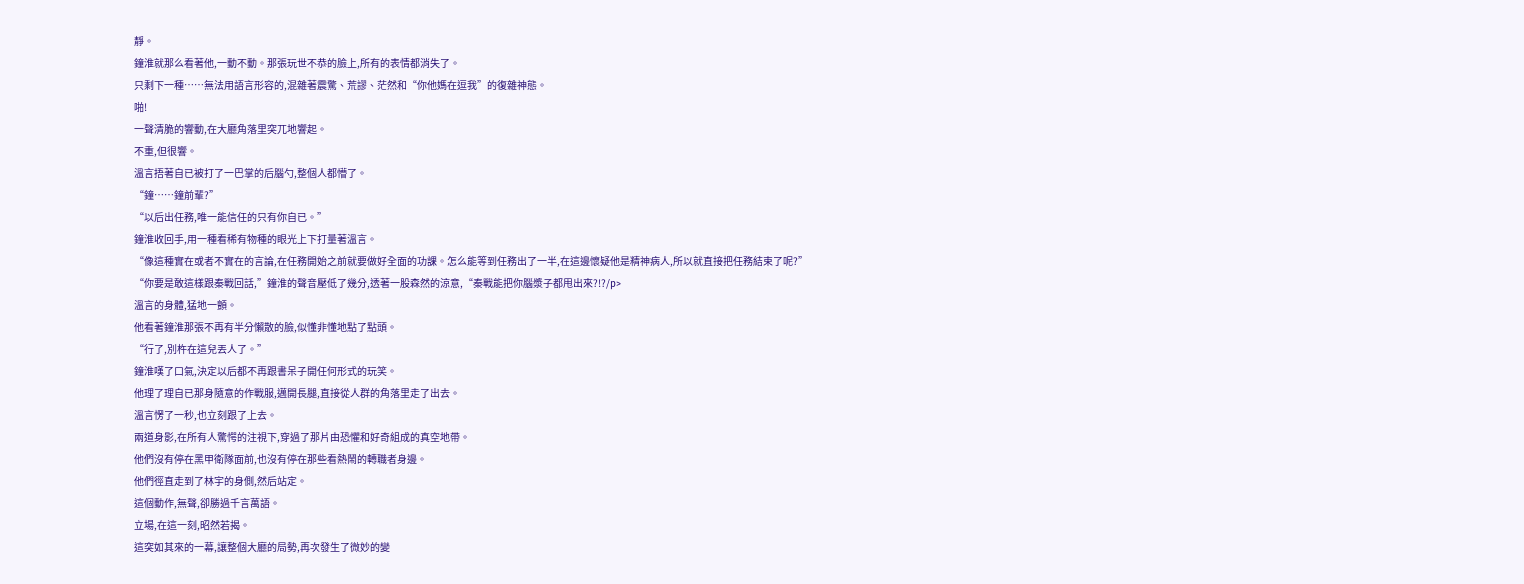靜。
鐘淮就那么看著他,一動不動。那張玩世不恭的臉上,所有的表情都消失了。
只剩下一種……無法用語言形容的,混雜著震驚、荒謬、茫然和“你他媽在逗我”的復雜神態。
啪!
一聲清脆的響動,在大廳角落里突兀地響起。
不重,但很響。
溫言捂著自已被打了一巴掌的后腦勺,整個人都懵了。
“鐘……鐘前輩?”
“以后出任務,唯一能信任的只有你自已。”
鐘淮收回手,用一種看稀有物種的眼光上下打量著溫言。
“像這種實在或者不實在的言論,在任務開始之前就要做好全面的功課。怎么能等到任務出了一半,在這邊懷疑他是精神病人,所以就直接把任務結束了呢?”
“你要是敢這樣跟秦戰回話,”鐘淮的聲音壓低了幾分,透著一股森然的涼意,“秦戰能把你腦漿子都甩出來?!?/p>
溫言的身體,猛地一顫。
他看著鐘淮那張不再有半分懶散的臉,似懂非懂地點了點頭。
“行了,別杵在這兒丟人了。”
鐘淮嘆了口氣,決定以后都不再跟書呆子開任何形式的玩笑。
他理了理自已那身隨意的作戰服,邁開長腿,直接從人群的角落里走了出去。
溫言愣了一秒,也立刻跟了上去。
兩道身影,在所有人驚愕的注視下,穿過了那片由恐懼和好奇組成的真空地帶。
他們沒有停在黑甲衛隊面前,也沒有停在那些看熱鬧的轉職者身邊。
他們徑直走到了林宇的身側,然后站定。
這個動作,無聲,卻勝過千言萬語。
立場,在這一刻,昭然若揭。
這突如其來的一幕,讓整個大廳的局勢,再次發生了微妙的變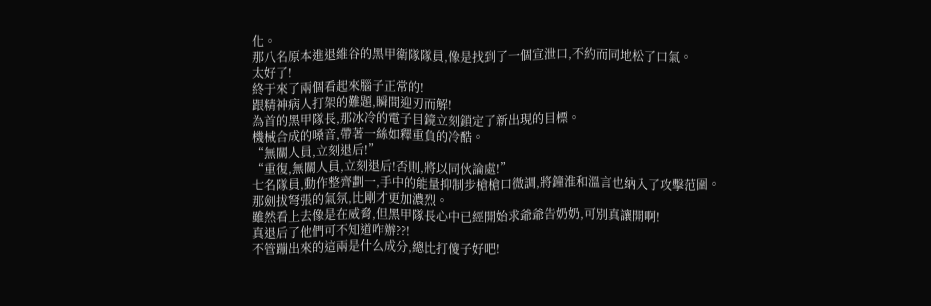化。
那八名原本進退維谷的黑甲衛隊隊員,像是找到了一個宣泄口,不約而同地松了口氣。
太好了!
終于來了兩個看起來腦子正常的!
跟精神病人打架的難題,瞬間迎刃而解!
為首的黑甲隊長,那冰冷的電子目鏡立刻鎖定了新出現的目標。
機械合成的嗓音,帶著一絲如釋重負的冷酷。
“無關人員,立刻退后!”
“重復,無關人員,立刻退后!否則,將以同伙論處!”
七名隊員,動作整齊劃一,手中的能量抑制步槍槍口微調,將鐘淮和溫言也納入了攻擊范圍。
那劍拔弩張的氣氛,比剛才更加濃烈。
雖然看上去像是在威脅,但黑甲隊長心中已經開始求爺爺告奶奶,可別真讓開啊!
真退后了他們可不知道咋辦??!
不管蹦出來的這兩是什么成分,總比打傻子好吧!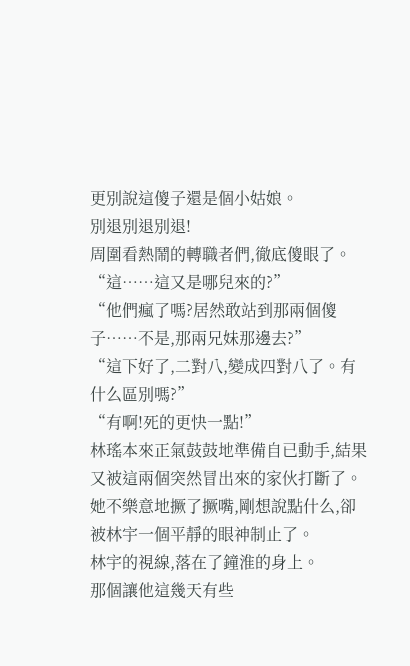更別說這傻子還是個小姑娘。
別退別退別退!
周圍看熱鬧的轉職者們,徹底傻眼了。
“這……這又是哪兒來的?”
“他們瘋了嗎?居然敢站到那兩個傻子……不是,那兩兄妹那邊去?”
“這下好了,二對八,變成四對八了。有什么區別嗎?”
“有啊!死的更快一點!”
林瑤本來正氣鼓鼓地準備自已動手,結果又被這兩個突然冒出來的家伙打斷了。
她不樂意地撅了撅嘴,剛想說點什么,卻被林宇一個平靜的眼神制止了。
林宇的視線,落在了鐘淮的身上。
那個讓他這幾天有些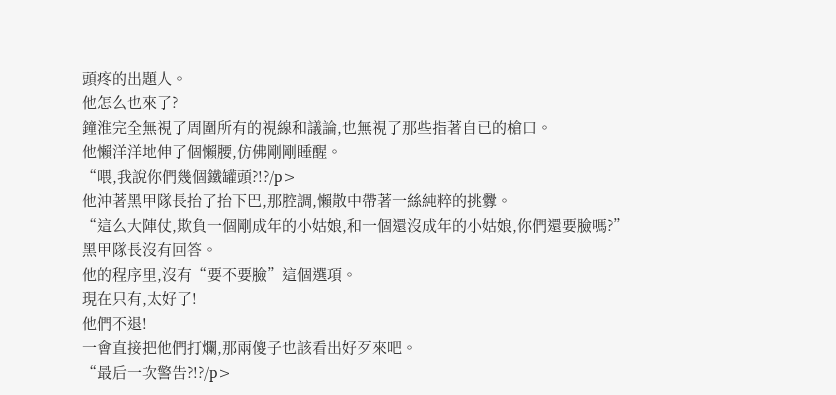頭疼的出題人。
他怎么也來了?
鐘淮完全無視了周圍所有的視線和議論,也無視了那些指著自已的槍口。
他懶洋洋地伸了個懶腰,仿佛剛剛睡醒。
“喂,我說你們幾個鐵罐頭?!?/p>
他沖著黑甲隊長抬了抬下巴,那腔調,懶散中帶著一絲純粹的挑釁。
“這么大陣仗,欺負一個剛成年的小姑娘,和一個還沒成年的小姑娘,你們還要臉嗎?”
黑甲隊長沒有回答。
他的程序里,沒有“要不要臉”這個選項。
現在只有,太好了!
他們不退!
一會直接把他們打爛,那兩傻子也該看出好歹來吧。
“最后一次警告?!?/p>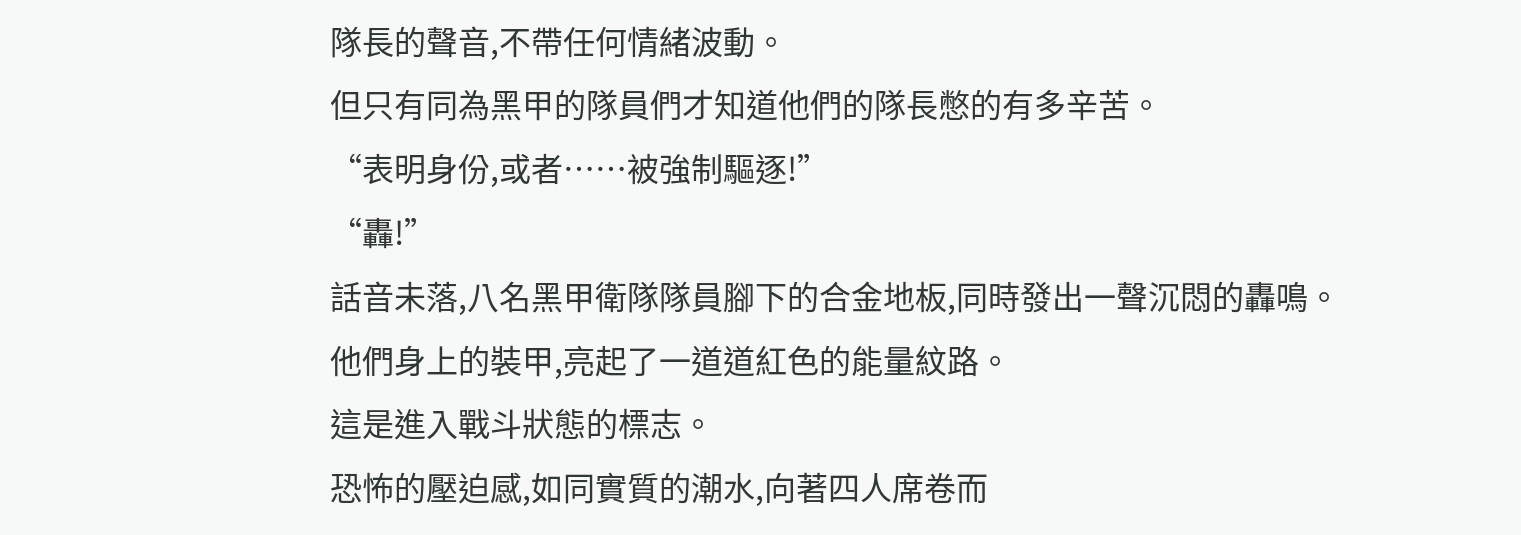隊長的聲音,不帶任何情緒波動。
但只有同為黑甲的隊員們才知道他們的隊長憋的有多辛苦。
“表明身份,或者……被強制驅逐!”
“轟!”
話音未落,八名黑甲衛隊隊員腳下的合金地板,同時發出一聲沉悶的轟鳴。
他們身上的裝甲,亮起了一道道紅色的能量紋路。
這是進入戰斗狀態的標志。
恐怖的壓迫感,如同實質的潮水,向著四人席卷而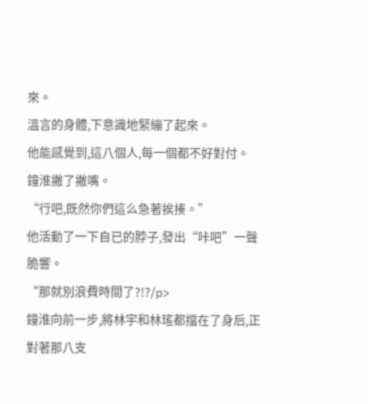來。
溫言的身體,下意識地緊繃了起來。
他能感覺到,這八個人,每一個都不好對付。
鐘淮撇了撇嘴。
“行吧,既然你們這么急著挨揍。”
他活動了一下自已的脖子,發出“咔吧”一聲脆響。
“那就別浪費時間了?!?/p>
鐘淮向前一步,將林宇和林瑤都擋在了身后,正對著那八支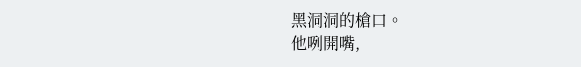黑洞洞的槍口。
他咧開嘴,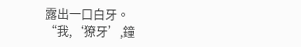露出一口白牙。
“我,‘獠牙’,鐘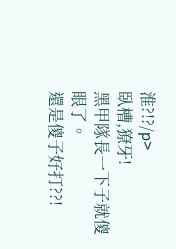淮?!?/p>
臥槽,獠牙!
黑甲隊長一下子就傻眼了。
還是傻子好打??!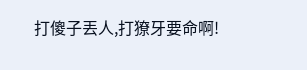打傻子丟人,打獠牙要命啊!